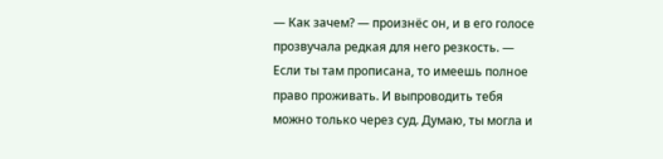— Как зачем? — произнёс он, и в его голосе прозвучала редкая для него резкость. — Если ты там прописана, то имеешь полное право проживать. И выпроводить тебя можно только через суд. Думаю, ты могла и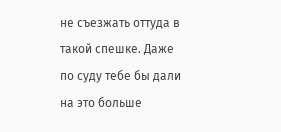не съезжать оттуда в такой спешке. Даже по суду тебе бы дали на это больше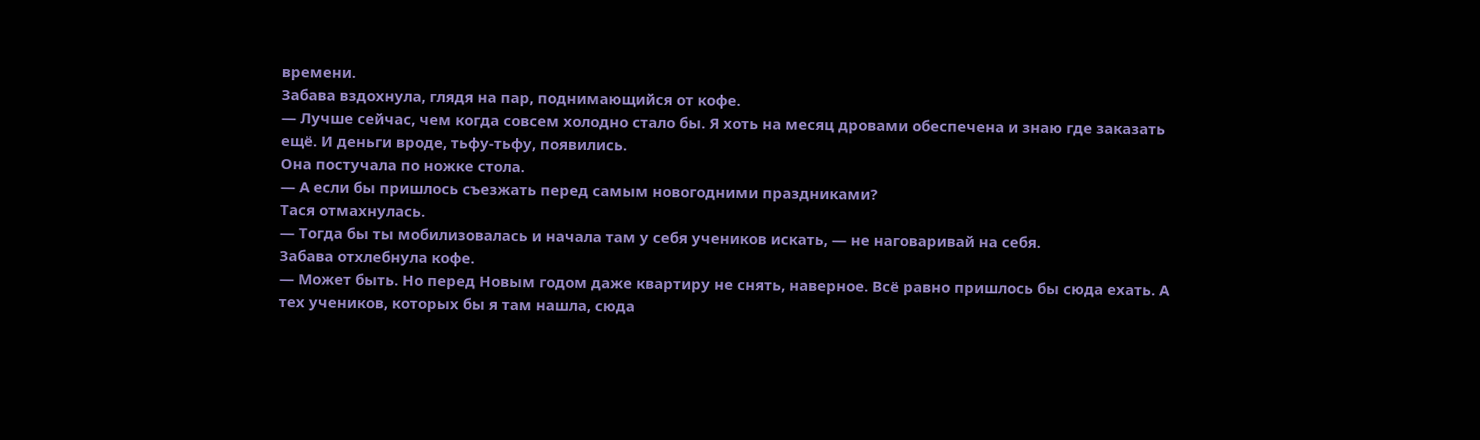времени.
Забава вздохнула, глядя на пар, поднимающийся от кофе.
— Лучше сейчас, чем когда совсем холодно стало бы. Я хоть на месяц дровами обеспечена и знаю где заказать ещё. И деньги вроде, тьфу-тьфу, появились.
Она постучала по ножке стола.
— А если бы пришлось съезжать перед самым новогодними праздниками?
Тася отмахнулась.
— Тогда бы ты мобилизовалась и начала там у себя учеников искать, — не наговаривай на себя.
Забава отхлебнула кофе.
— Может быть. Но перед Новым годом даже квартиру не снять, наверное. Всё равно пришлось бы сюда ехать. А тех учеников, которых бы я там нашла, сюда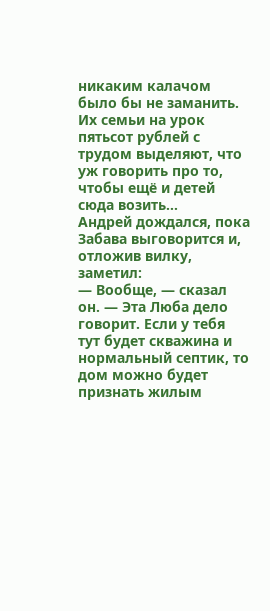никаким калачом было бы не заманить. Их семьи на урок пятьсот рублей с трудом выделяют, что уж говорить про то, чтобы ещё и детей сюда возить…
Андрей дождался, пока Забава выговорится и, отложив вилку, заметил:
— Вообще, — сказал он. — Эта Люба дело говорит. Если у тебя тут будет скважина и нормальный септик, то дом можно будет признать жилым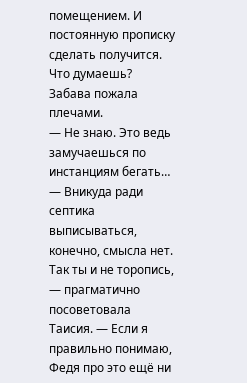помещением. И постоянную прописку сделать получится. Что думаешь?
Забава пожала плечами.
— Не знаю. Это ведь замучаешься по инстанциям бегать…
— Вникуда ради септика выписываться, конечно, смысла нет. Так ты и не торопись, — прагматично посоветовала Таисия. — Если я правильно понимаю, Федя про это ещё ни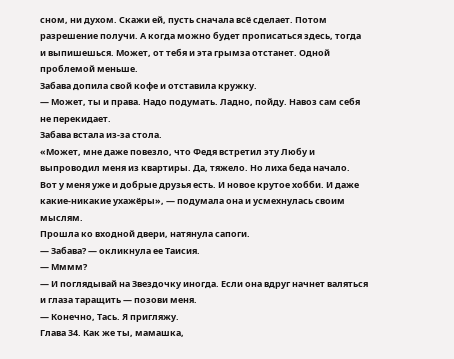сном, ни духом. Скажи ей, пусть сначала всё сделает. Потом разрешение получи. А когда можно будет прописаться здесь, тогда и выпишешься. Может, от тебя и эта грымза отстанет. Одной проблемой меньше.
Забава допила свой кофе и отставила кружку.
— Может, ты и права. Надо подумать. Ладно, пойду. Навоз сам себя не перекидает.
Забава встала из-за стола.
«Может, мне даже повезло, что Федя встретил эту Любу и выпроводил меня из квартиры. Да, тяжело. Но лиха беда начало. Вот у меня уже и добрые друзья есть. И новое крутое хобби. И даже какие-никакие ухажёры», — подумала она и усмехнулась своим мыслям.
Прошла ко входной двери, натянула сапоги.
— Забава? — окликнула ее Таисия.
— Мммм?
— И поглядывай на Звездочку иногда. Если она вдруг начнет валяться и глаза таращить — позови меня.
— Конечно, Тась. Я пригляжу.
Глава 34. Как же ты, мамашка,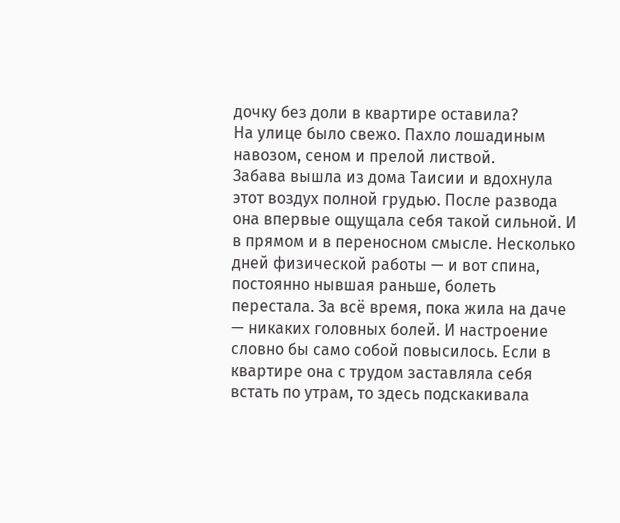дочку без доли в квартире оставила?
На улице было свежо. Пахло лошадиным навозом, сеном и прелой листвой.
Забава вышла из дома Таисии и вдохнула этот воздух полной грудью. После развода она впервые ощущала себя такой сильной. И в прямом и в переносном смысле. Несколько дней физической работы — и вот спина, постоянно нывшая раньше, болеть перестала. За всё время, пока жила на даче — никаких головных болей. И настроение словно бы само собой повысилось. Если в квартире она с трудом заставляла себя встать по утрам, то здесь подскакивала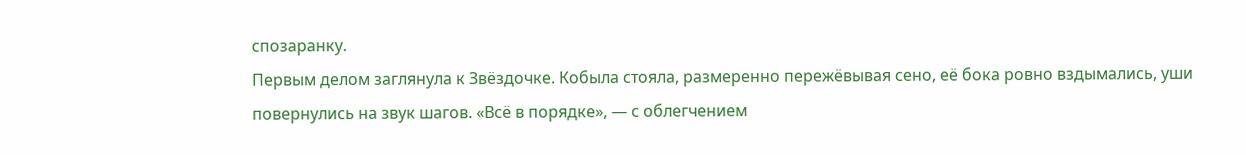спозаранку.
Первым делом заглянула к Звёздочке. Кобыла стояла, размеренно пережёвывая сено, её бока ровно вздымались, уши повернулись на звук шагов. «Всё в порядке», — с облегчением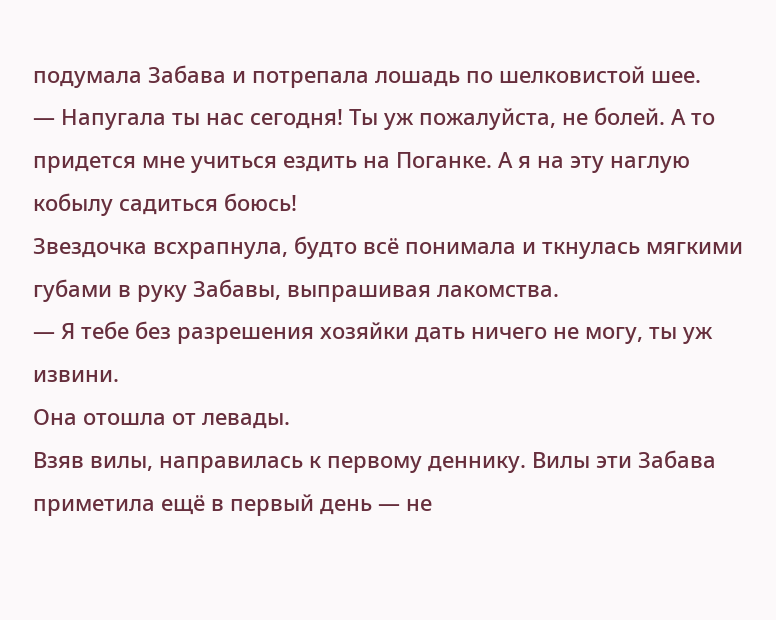подумала Забава и потрепала лошадь по шелковистой шее.
— Напугала ты нас сегодня! Ты уж пожалуйста, не болей. А то придется мне учиться ездить на Поганке. А я на эту наглую кобылу садиться боюсь!
Звездочка всхрапнула, будто всё понимала и ткнулась мягкими губами в руку Забавы, выпрашивая лакомства.
— Я тебе без разрешения хозяйки дать ничего не могу, ты уж извини.
Она отошла от левады.
Взяв вилы, направилась к первому деннику. Вилы эти Забава приметила ещё в первый день — не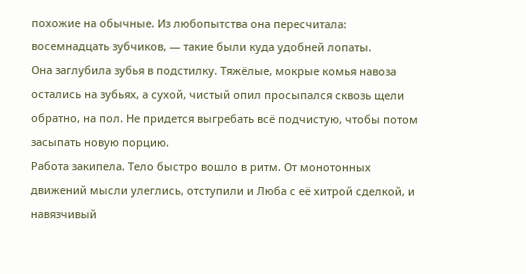похожие на обычные. Из любопытства она пересчитала: восемнадцать зубчиков, — такие были куда удобней лопаты.
Она заглубила зубья в подстилку. Тяжёлые, мокрые комья навоза остались на зубьях, а сухой, чистый опил просыпался сквозь щели обратно, на пол. Не придется выгребать всё подчистую, чтобы потом засыпать новую порцию.
Работа закипела. Тело быстро вошло в ритм. От монотонных движений мысли улеглись, отступили и Люба с её хитрой сделкой, и навязчивый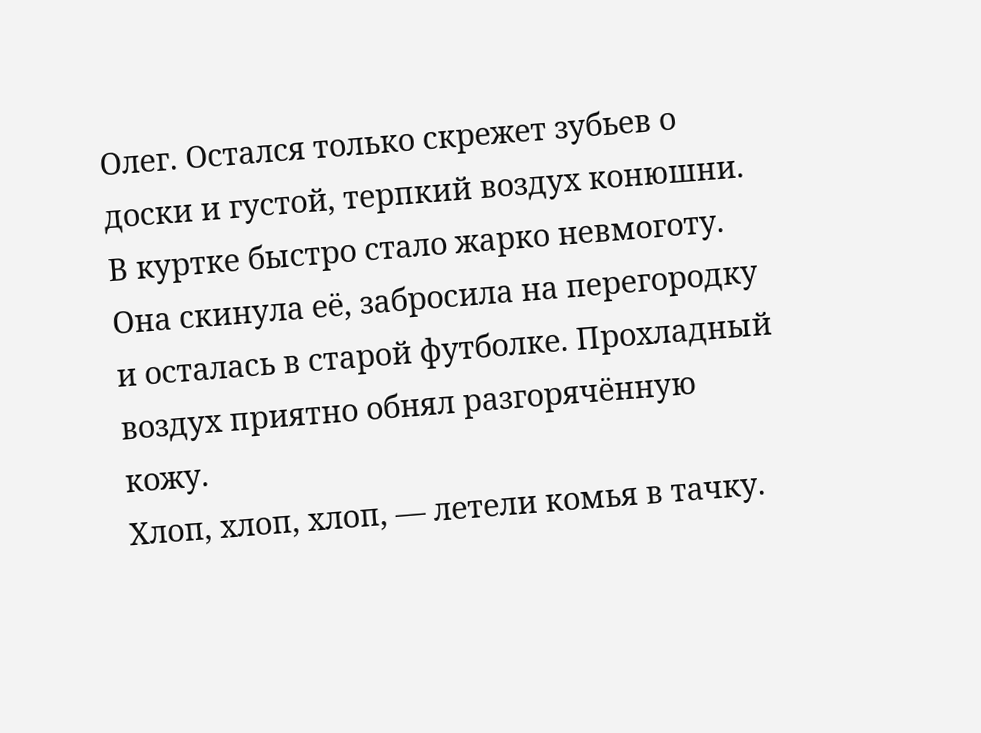Олег. Остался только скрежет зубьев о доски и густой, терпкий воздух конюшни.
В куртке быстро стало жарко невмоготу. Она скинула её, забросила на перегородку и осталась в старой футболке. Прохладный воздух приятно обнял разгорячённую кожу.
Хлоп, хлоп, хлоп, — летели комья в тачку.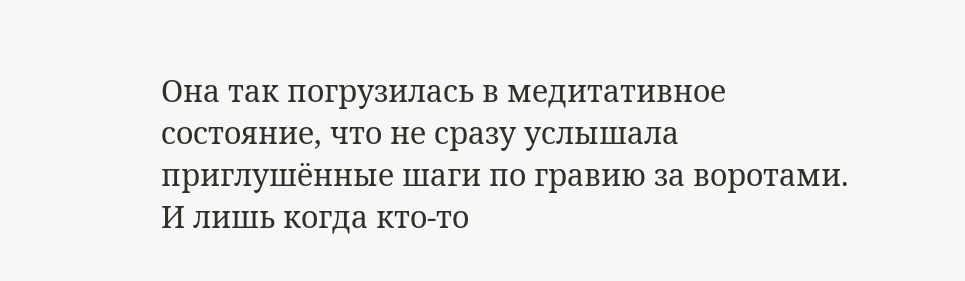Она так погрузилась в медитативное состояние, что не сразу услышала приглушённые шаги по гравию за воротами. И лишь когда кто-то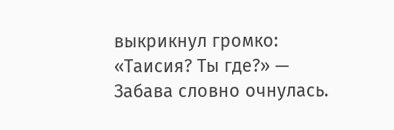выкрикнул громко: «Таисия? Ты где?» — Забава словно очнулась.